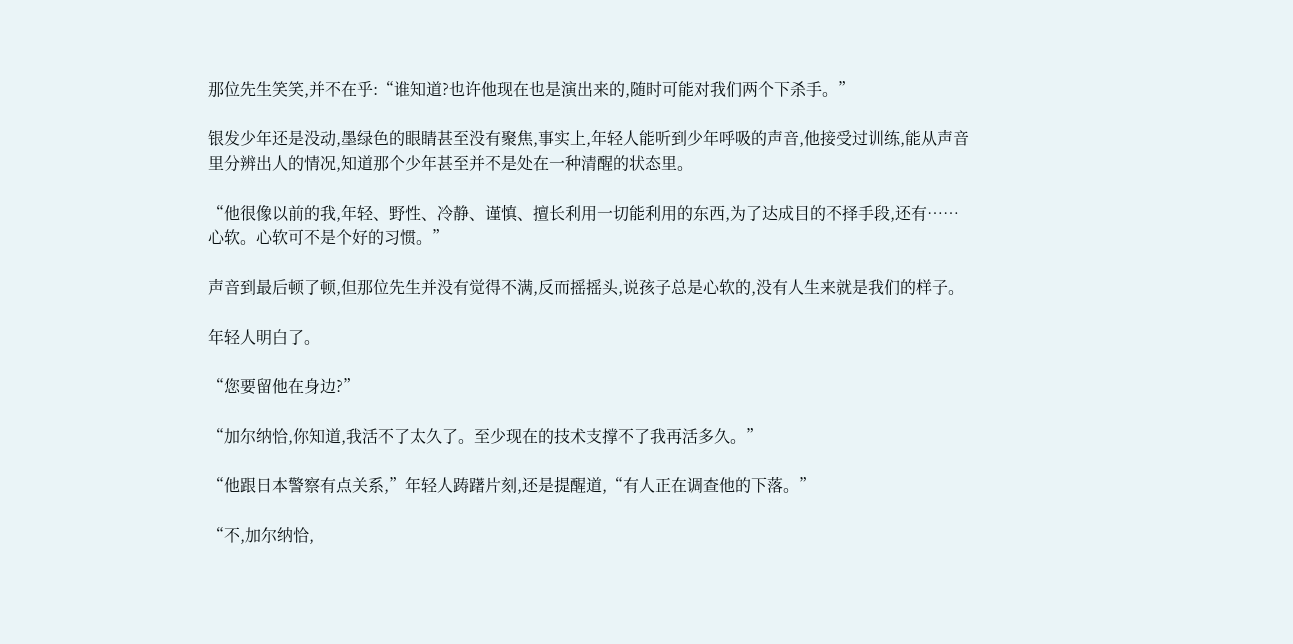那位先生笑笑,并不在乎:“谁知道?也许他现在也是演出来的,随时可能对我们两个下杀手。”

银发少年还是没动,墨绿色的眼睛甚至没有聚焦,事实上,年轻人能听到少年呼吸的声音,他接受过训练,能从声音里分辨出人的情况,知道那个少年甚至并不是处在一种清醒的状态里。

“他很像以前的我,年轻、野性、冷静、谨慎、擅长利用一切能利用的东西,为了达成目的不择手段,还有……心软。心软可不是个好的习惯。”

声音到最后顿了顿,但那位先生并没有觉得不满,反而摇摇头,说孩子总是心软的,没有人生来就是我们的样子。

年轻人明白了。

“您要留他在身边?”

“加尔纳恰,你知道,我活不了太久了。至少现在的技术支撑不了我再活多久。”

“他跟日本警察有点关系,”年轻人踌躇片刻,还是提醒道,“有人正在调查他的下落。”

“不,加尔纳恰,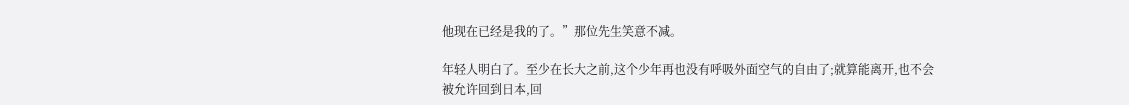他现在已经是我的了。”那位先生笑意不减。

年轻人明白了。至少在长大之前,这个少年再也没有呼吸外面空气的自由了;就算能离开,也不会被允许回到日本,回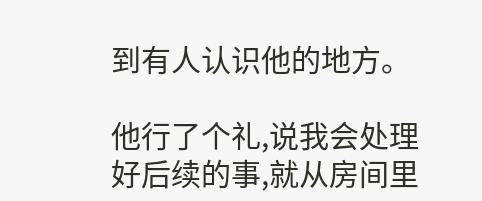到有人认识他的地方。

他行了个礼,说我会处理好后续的事,就从房间里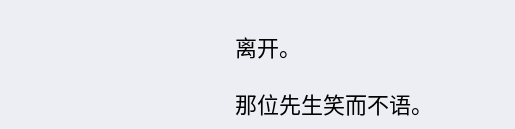离开。

那位先生笑而不语。